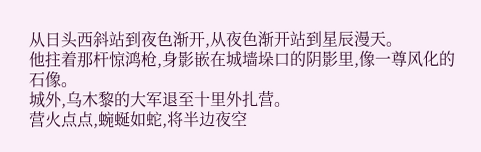从日头西斜站到夜色渐开,从夜色渐开站到星辰漫天。
他拄着那杆惊鸿枪,身影嵌在城墙垛口的阴影里,像一尊风化的石像。
城外,乌木黎的大军退至十里外扎营。
营火点点,蜿蜒如蛇,将半边夜空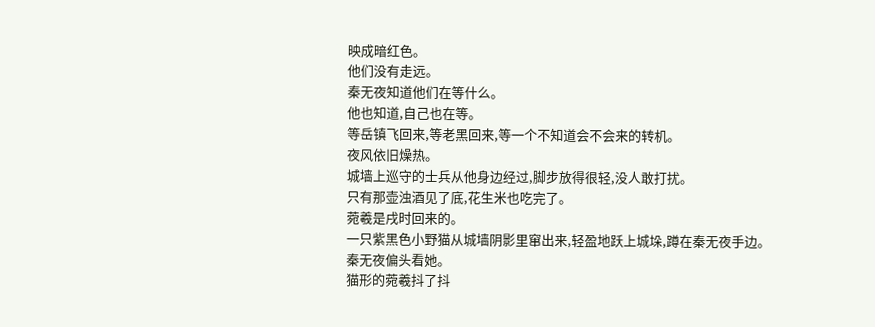映成暗红色。
他们没有走远。
秦无夜知道他们在等什么。
他也知道,自己也在等。
等岳镇飞回来,等老黑回来,等一个不知道会不会来的转机。
夜风依旧燥热。
城墙上巡守的士兵从他身边经过,脚步放得很轻,没人敢打扰。
只有那壶浊酒见了底,花生米也吃完了。
菀羲是戌时回来的。
一只紫黑色小野猫从城墙阴影里窜出来,轻盈地跃上城垛,蹲在秦无夜手边。
秦无夜偏头看她。
猫形的菀羲抖了抖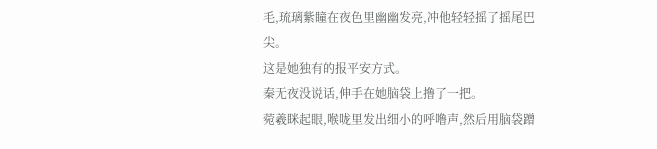毛,琉璃紫瞳在夜色里幽幽发亮,冲他轻轻摇了摇尾巴尖。
这是她独有的报平安方式。
秦无夜没说话,伸手在她脑袋上撸了一把。
菀羲眯起眼,喉咙里发出细小的呼噜声,然后用脑袋蹭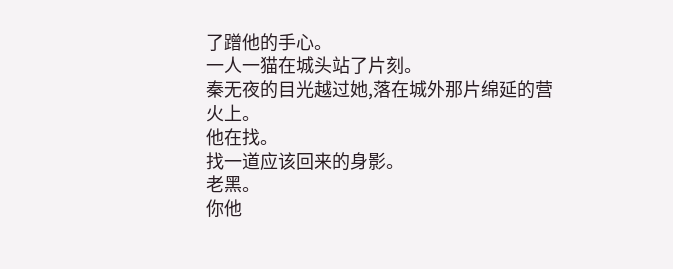了蹭他的手心。
一人一猫在城头站了片刻。
秦无夜的目光越过她,落在城外那片绵延的营火上。
他在找。
找一道应该回来的身影。
老黑。
你他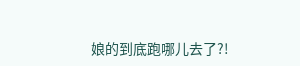娘的到底跑哪儿去了?!